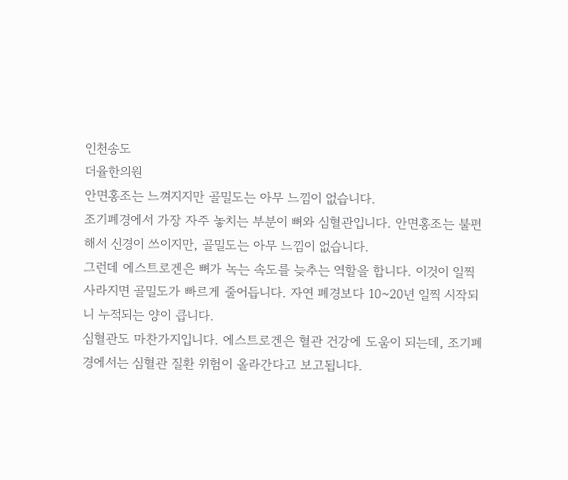인천송도
더율한의원
안면홍조는 느껴지지만 골밀도는 아무 느낌이 없습니다.
조기폐경에서 가장 자주 놓치는 부분이 뼈와 심혈관입니다. 안면홍조는 불편해서 신경이 쓰이지만, 골밀도는 아무 느낌이 없습니다.
그런데 에스트로겐은 뼈가 녹는 속도를 늦추는 역할을 합니다. 이것이 일찍 사라지면 골밀도가 빠르게 줄어듭니다. 자연 폐경보다 10~20년 일찍 시작되니 누적되는 양이 큽니다.
심혈관도 마찬가지입니다. 에스트로겐은 혈관 건강에 도움이 되는데, 조기폐경에서는 심혈관 질환 위험이 올라간다고 보고됩니다.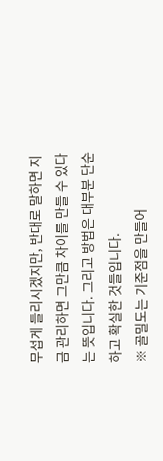무섭게 들리시겠지만, 반대로 말하면 지금 관리하면 그만큼 차이를 만들 수 있다는 뜻입니다. 그리고 방법은 대부분 단순하고 확실한 것들입니다.
※ 골밀도는 기준점을 만들어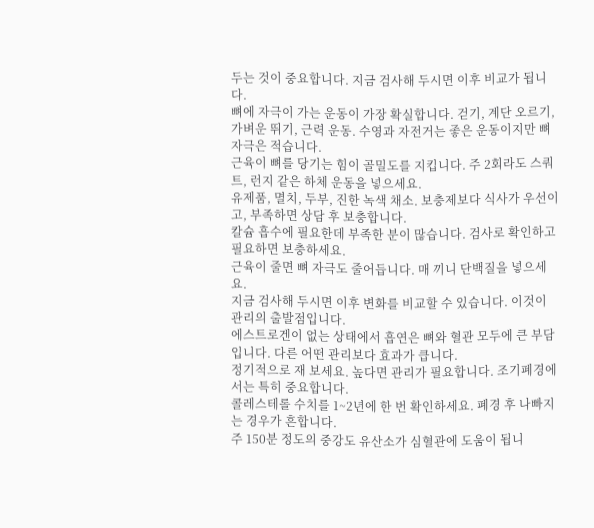두는 것이 중요합니다. 지금 검사해 두시면 이후 비교가 됩니다.
뼈에 자극이 가는 운동이 가장 확실합니다. 걷기, 계단 오르기, 가벼운 뛰기, 근력 운동. 수영과 자전거는 좋은 운동이지만 뼈 자극은 적습니다.
근육이 뼈를 당기는 힘이 골밀도를 지킵니다. 주 2회라도 스쿼트, 런지 같은 하체 운동을 넣으세요.
유제품, 멸치, 두부, 진한 녹색 채소. 보충제보다 식사가 우선이고, 부족하면 상담 후 보충합니다.
칼슘 흡수에 필요한데 부족한 분이 많습니다. 검사로 확인하고 필요하면 보충하세요.
근육이 줄면 뼈 자극도 줄어듭니다. 매 끼니 단백질을 넣으세요.
지금 검사해 두시면 이후 변화를 비교할 수 있습니다. 이것이 관리의 출발점입니다.
에스트로겐이 없는 상태에서 흡연은 뼈와 혈관 모두에 큰 부담입니다. 다른 어떤 관리보다 효과가 큽니다.
정기적으로 재 보세요. 높다면 관리가 필요합니다. 조기폐경에서는 특히 중요합니다.
콜레스테롤 수치를 1~2년에 한 번 확인하세요. 폐경 후 나빠지는 경우가 흔합니다.
주 150분 정도의 중강도 유산소가 심혈관에 도움이 됩니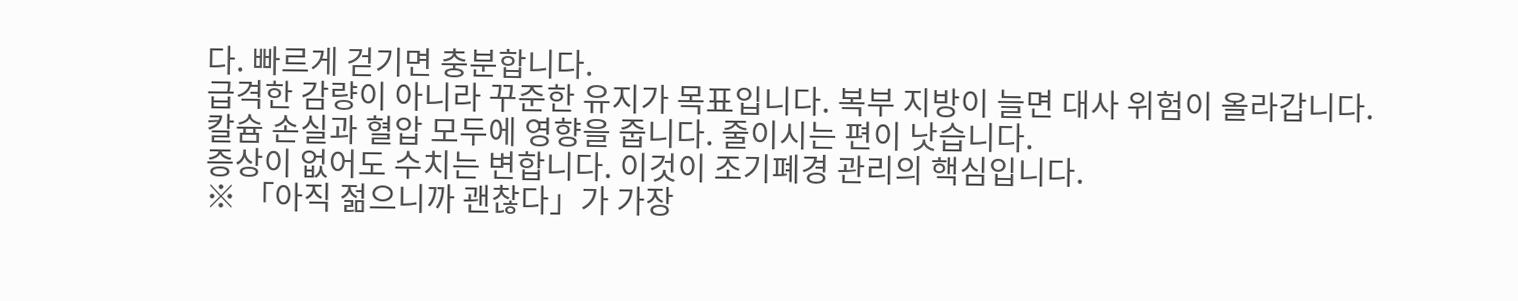다. 빠르게 걷기면 충분합니다.
급격한 감량이 아니라 꾸준한 유지가 목표입니다. 복부 지방이 늘면 대사 위험이 올라갑니다.
칼슘 손실과 혈압 모두에 영향을 줍니다. 줄이시는 편이 낫습니다.
증상이 없어도 수치는 변합니다. 이것이 조기폐경 관리의 핵심입니다.
※ 「아직 젊으니까 괜찮다」가 가장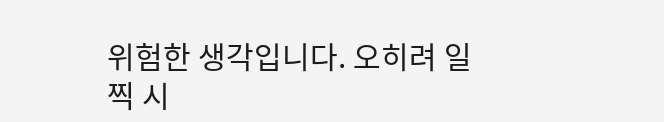위험한 생각입니다. 오히려 일찍 시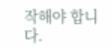작해야 합니다.